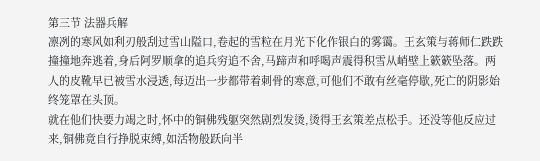第三节 法器兵解
凛冽的寒风如利刃般刮过雪山隘口,卷起的雪粒在月光下化作银白的雾霭。王玄策与蒋师仁跌跌撞撞地奔逃着,身后阿罗顺拿的追兵穷追不舍,马蹄声和呼喝声震得积雪从峭壁上簌簌坠落。两人的皮靴早已被雪水浸透,每迈出一步都带着刺骨的寒意,可他们不敢有丝毫停歇,死亡的阴影始终笼罩在头顶。
就在他们快要力竭之时,怀中的铜佛残躯突然剧烈发烫,烫得王玄策差点松手。还没等他反应过来,铜佛竟自行挣脱束缚,如活物般跃向半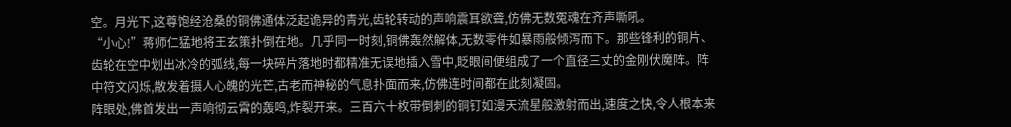空。月光下,这尊饱经沧桑的铜佛通体泛起诡异的青光,齿轮转动的声响震耳欲聋,仿佛无数冤魂在齐声嘶吼。
“小心!”蒋师仁猛地将王玄策扑倒在地。几乎同一时刻,铜佛轰然解体,无数零件如暴雨般倾泻而下。那些锋利的铜片、齿轮在空中划出冰冷的弧线,每一块碎片落地时都精准无误地插入雪中,眨眼间便组成了一个直径三丈的金刚伏魔阵。阵中符文闪烁,散发着摄人心魄的光芒,古老而神秘的气息扑面而来,仿佛连时间都在此刻凝固。
阵眼处,佛首发出一声响彻云霄的轰鸣,炸裂开来。三百六十枚带倒刺的铜钉如漫天流星般激射而出,速度之快,令人根本来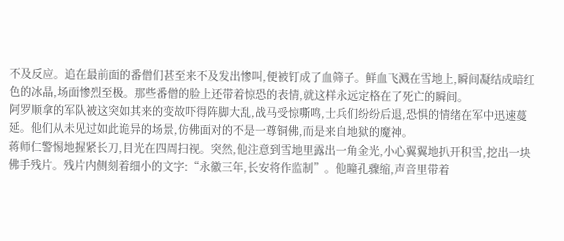不及反应。追在最前面的番僧们甚至来不及发出惨叫,便被钉成了血筛子。鲜血飞溅在雪地上,瞬间凝结成暗红色的冰晶,场面惨烈至极。那些番僧的脸上还带着惊恐的表情,就这样永远定格在了死亡的瞬间。
阿罗顺拿的军队被这突如其来的变故吓得阵脚大乱,战马受惊嘶鸣,士兵们纷纷后退,恐惧的情绪在军中迅速蔓延。他们从未见过如此诡异的场景,仿佛面对的不是一尊铜佛,而是来自地狱的魔神。
蒋师仁警惕地握紧长刀,目光在四周扫视。突然,他注意到雪地里露出一角金光,小心翼翼地扒开积雪,挖出一块佛手残片。残片内侧刻着细小的文字:“永徽三年,长安将作监制”。他瞳孔骤缩,声音里带着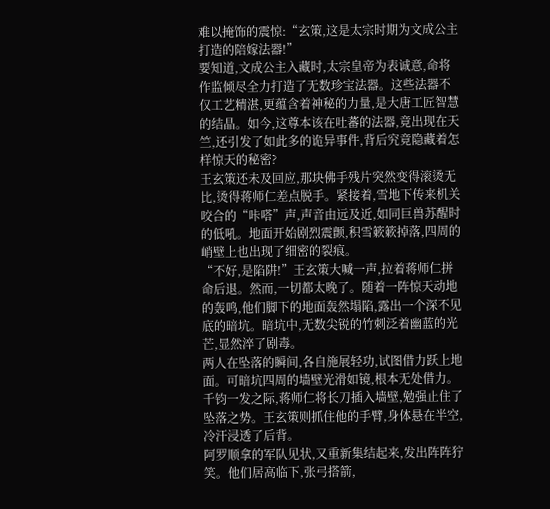难以掩饰的震惊:“玄策,这是太宗时期为文成公主打造的陪嫁法器!”
要知道,文成公主入藏时,太宗皇帝为表诚意,命将作监倾尽全力打造了无数珍宝法器。这些法器不仅工艺精湛,更蕴含着神秘的力量,是大唐工匠智慧的结晶。如今,这尊本该在吐蕃的法器,竟出现在天竺,还引发了如此多的诡异事件,背后究竟隐藏着怎样惊天的秘密?
王玄策还未及回应,那块佛手残片突然变得滚烫无比,烫得蒋师仁差点脱手。紧接着,雪地下传来机关咬合的“咔嗒”声,声音由远及近,如同巨兽苏醒时的低吼。地面开始剧烈震颤,积雪簌簌掉落,四周的峭壁上也出现了细密的裂痕。
“不好,是陷阱!”王玄策大喊一声,拉着蒋师仁拼命后退。然而,一切都太晚了。随着一阵惊天动地的轰鸣,他们脚下的地面轰然塌陷,露出一个深不见底的暗坑。暗坑中,无数尖锐的竹刺泛着幽蓝的光芒,显然淬了剧毒。
两人在坠落的瞬间,各自施展轻功,试图借力跃上地面。可暗坑四周的墙壁光滑如镜,根本无处借力。千钧一发之际,蒋师仁将长刀插入墙壁,勉强止住了坠落之势。王玄策则抓住他的手臂,身体悬在半空,冷汗浸透了后背。
阿罗顺拿的军队见状,又重新集结起来,发出阵阵狞笑。他们居高临下,张弓搭箭,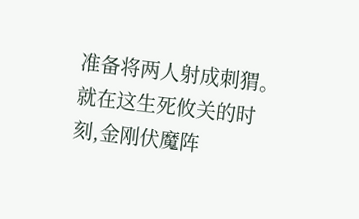准备将两人射成刺猬。就在这生死攸关的时刻,金刚伏魔阵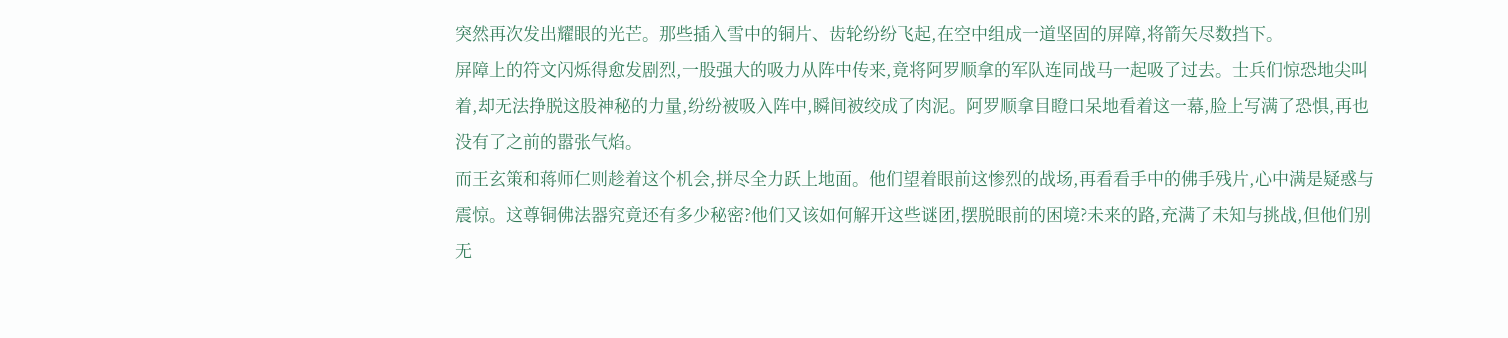突然再次发出耀眼的光芒。那些插入雪中的铜片、齿轮纷纷飞起,在空中组成一道坚固的屏障,将箭矢尽数挡下。
屏障上的符文闪烁得愈发剧烈,一股强大的吸力从阵中传来,竟将阿罗顺拿的军队连同战马一起吸了过去。士兵们惊恐地尖叫着,却无法挣脱这股神秘的力量,纷纷被吸入阵中,瞬间被绞成了肉泥。阿罗顺拿目瞪口呆地看着这一幕,脸上写满了恐惧,再也没有了之前的嚣张气焰。
而王玄策和蒋师仁则趁着这个机会,拼尽全力跃上地面。他们望着眼前这惨烈的战场,再看看手中的佛手残片,心中满是疑惑与震惊。这尊铜佛法器究竟还有多少秘密?他们又该如何解开这些谜团,摆脱眼前的困境?未来的路,充满了未知与挑战,但他们别无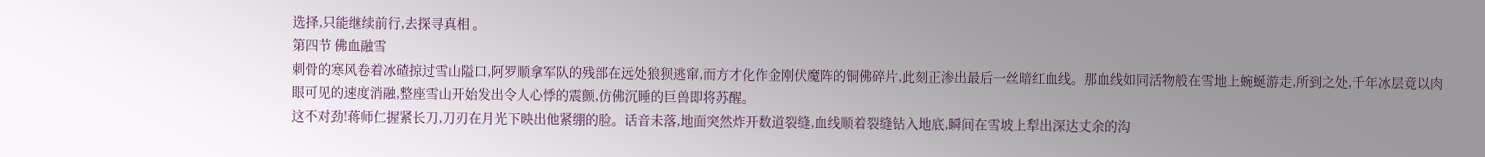选择,只能继续前行,去探寻真相 。
第四节 佛血融雪
刺骨的寒风卷着冰碴掠过雪山隘口,阿罗顺拿军队的残部在远处狼狈逃窜,而方才化作金刚伏魔阵的铜佛碎片,此刻正渗出最后一丝暗红血线。那血线如同活物般在雪地上蜿蜒游走,所到之处,千年冰层竟以肉眼可见的速度消融,整座雪山开始发出令人心悸的震颤,仿佛沉睡的巨兽即将苏醒。
这不对劲!蒋师仁握紧长刀,刀刃在月光下映出他紧绷的脸。话音未落,地面突然炸开数道裂缝,血线顺着裂缝钻入地底,瞬间在雪坡上犁出深达丈余的沟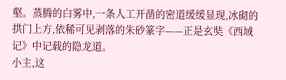壑。蒸腾的白雾中,一条人工开凿的密道缓缓显现,冰砌的拱门上方,依稀可见剥落的朱砂篆字——正是玄奘《西域记》中记载的隐龙道。
小主,这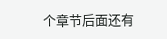个章节后面还有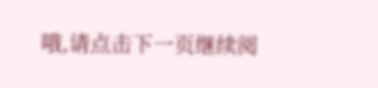哦,请点击下一页继续阅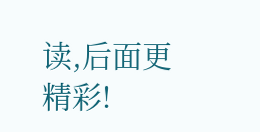读,后面更精彩!